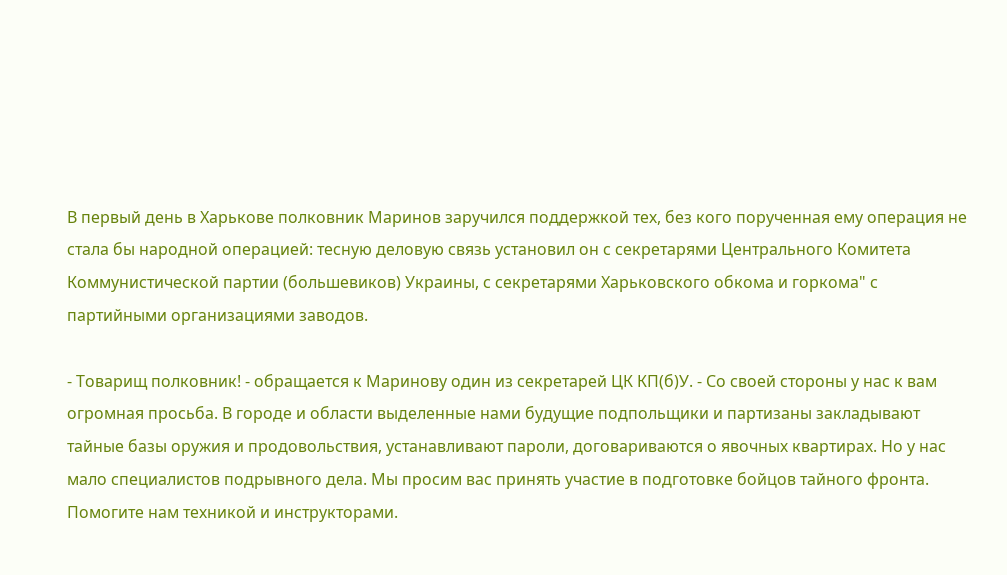В первый день в Харькове полковник Маринов заручился поддержкой тех, без кого порученная ему операция не стала бы народной операцией: тесную деловую связь установил он с секретарями Центрального Комитета Коммунистической партии (большевиков) Украины, с секретарями Харьковского обкома и горкома" с партийными организациями заводов.

- Товарищ полковник! - обращается к Маринову один из секретарей ЦК КП(б)У. - Со своей стороны у нас к вам огромная просьба. В городе и области выделенные нами будущие подпольщики и партизаны закладывают тайные базы оружия и продовольствия, устанавливают пароли, договариваются о явочных квартирах. Но у нас мало специалистов подрывного дела. Мы просим вас принять участие в подготовке бойцов тайного фронта. Помогите нам техникой и инструкторами.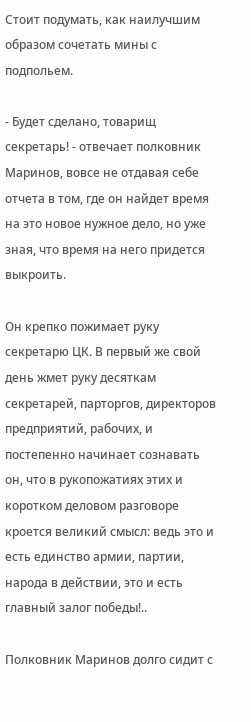Стоит подумать, как наилучшим образом сочетать мины с подпольем.

- Будет сделано, товарищ секретарь! - отвечает полковник Маринов, вовсе не отдавая себе отчета в том, где он найдет время на это новое нужное дело, но уже зная, что время на него придется выкроить.

Он крепко пожимает руку секретарю ЦК. В первый же свой день жмет руку десяткам секретарей, парторгов, директоров предприятий, рабочих, и постепенно начинает сознавать он, что в рукопожатиях этих и коротком деловом разговоре кроется великий смысл: ведь это и есть единство армии, партии, народа в действии, это и есть главный залог победы!..

Полковник Маринов долго сидит с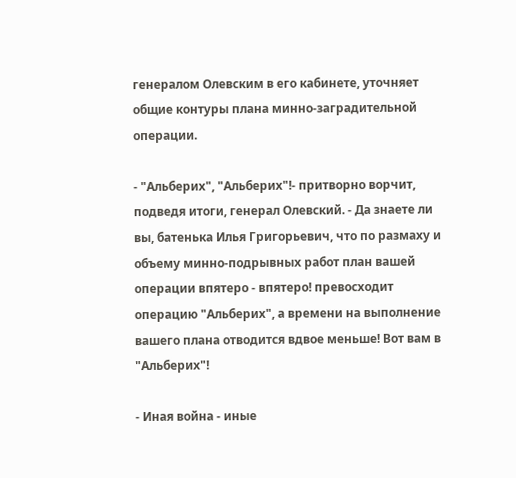генералом Олевским в его кабинете, уточняет общие контуры плана минно-заградительной операции.

- "Альберих", "Альберих"!- притворно ворчит, подведя итоги, генерал Олевский. - Да знаете ли вы, батенька Илья Григорьевич, что по размаху и объему минно-подрывных работ план вашей операции впятеро - впятеро! превосходит операцию "Альберих", а времени на выполнение вашего плана отводится вдвое меньше! Вот вам в "Альберих"!

- Иная война - иные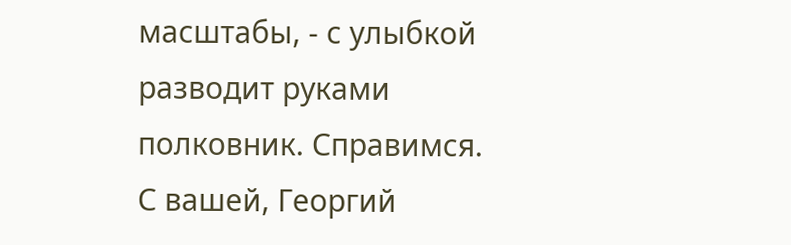масштабы, - с улыбкой разводит руками полковник. Справимся. С вашей, Георгий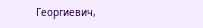Георгиевич,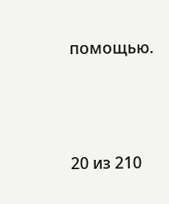помощью.



20 из 210